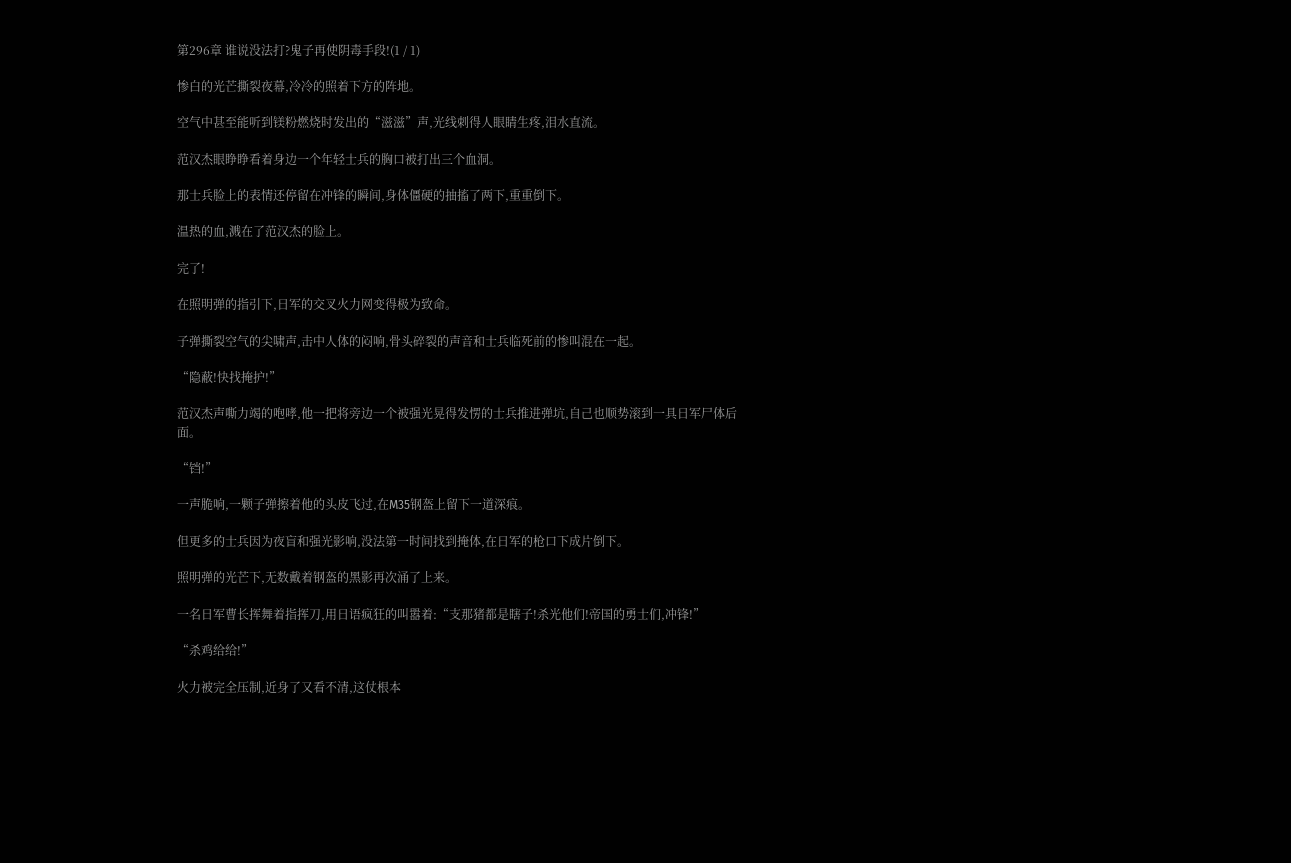第296章 谁说没法打?鬼子再使阴毒手段!(1 / 1)

惨白的光芒撕裂夜幕,冷冷的照着下方的阵地。

空气中甚至能听到镁粉燃烧时发出的“滋滋”声,光线刺得人眼睛生疼,泪水直流。

范汉杰眼睁睁看着身边一个年轻士兵的胸口被打出三个血洞。

那士兵脸上的表情还停留在冲锋的瞬间,身体僵硬的抽搐了两下,重重倒下。

温热的血,溅在了范汉杰的脸上。

完了!

在照明弹的指引下,日军的交叉火力网变得极为致命。

子弹撕裂空气的尖啸声,击中人体的闷响,骨头碎裂的声音和士兵临死前的惨叫混在一起。

“隐蔽!快找掩护!”

范汉杰声嘶力竭的咆哮,他一把将旁边一个被强光晃得发愣的士兵推进弹坑,自己也顺势滚到一具日军尸体后面。

“铛!”

一声脆响,一颗子弹擦着他的头皮飞过,在M35钢盔上留下一道深痕。

但更多的士兵因为夜盲和强光影响,没法第一时间找到掩体,在日军的枪口下成片倒下。

照明弹的光芒下,无数戴着钢盔的黑影再次涌了上来。

一名日军曹长挥舞着指挥刀,用日语疯狂的叫嚣着:“支那猪都是瞎子!杀光他们!帝国的勇士们,冲锋!”

“杀鸡给给!”

火力被完全压制,近身了又看不清,这仗根本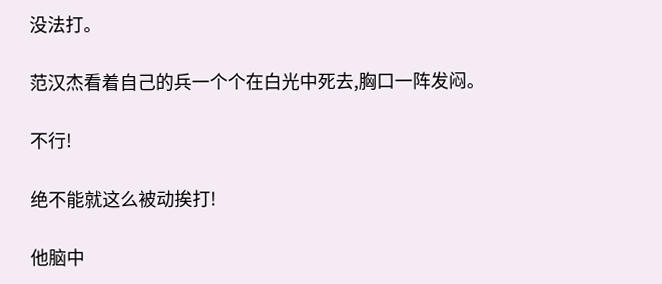没法打。

范汉杰看着自己的兵一个个在白光中死去,胸口一阵发闷。

不行!

绝不能就这么被动挨打!

他脑中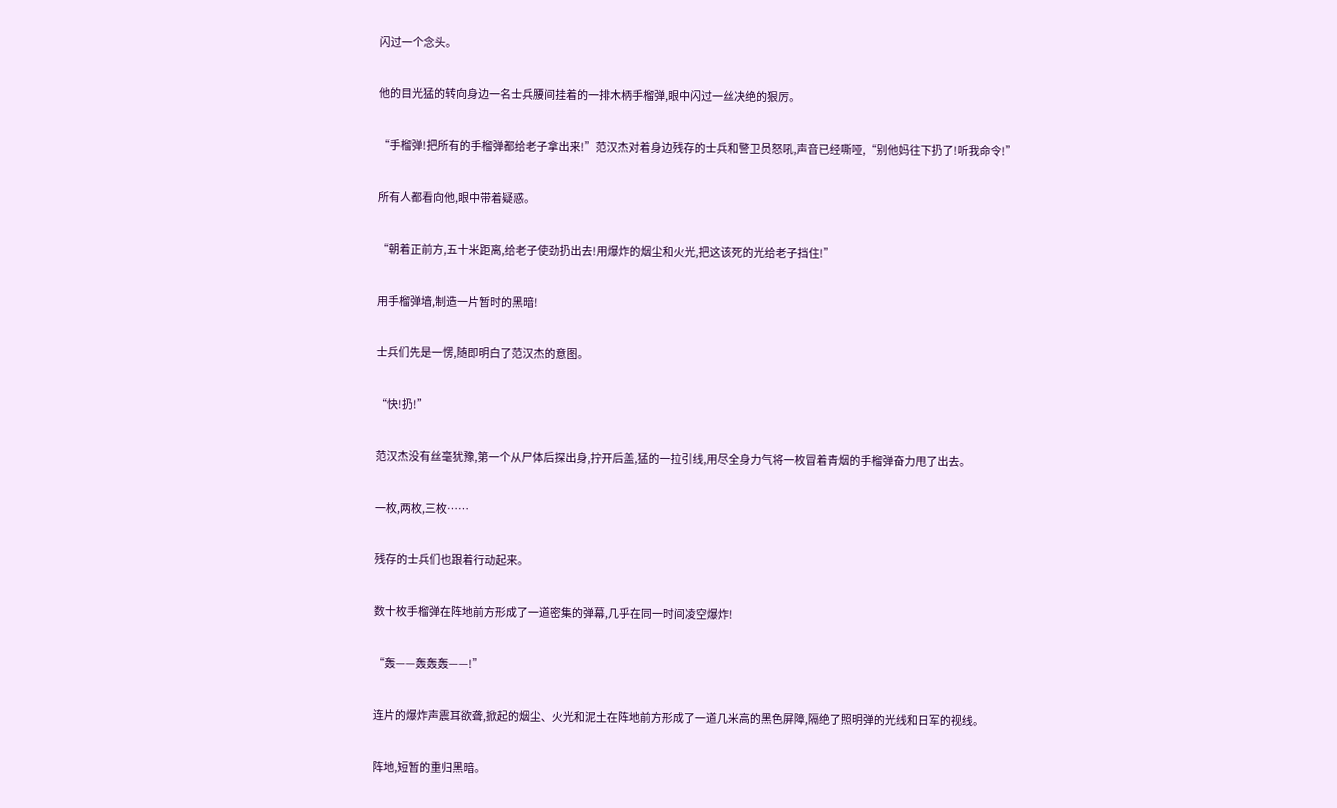闪过一个念头。

他的目光猛的转向身边一名士兵腰间挂着的一排木柄手榴弹,眼中闪过一丝决绝的狠厉。

“手榴弹!把所有的手榴弹都给老子拿出来!”范汉杰对着身边残存的士兵和警卫员怒吼,声音已经嘶哑,“别他妈往下扔了!听我命令!”

所有人都看向他,眼中带着疑惑。

“朝着正前方,五十米距离,给老子使劲扔出去!用爆炸的烟尘和火光,把这该死的光给老子挡住!”

用手榴弹墙,制造一片暂时的黑暗!

士兵们先是一愣,随即明白了范汉杰的意图。

“快!扔!”

范汉杰没有丝毫犹豫,第一个从尸体后探出身,拧开后盖,猛的一拉引线,用尽全身力气将一枚冒着青烟的手榴弹奋力甩了出去。

一枚,两枚,三枚……

残存的士兵们也跟着行动起来。

数十枚手榴弹在阵地前方形成了一道密集的弹幕,几乎在同一时间凌空爆炸!

“轰——轰轰轰——!”

连片的爆炸声震耳欲聋,掀起的烟尘、火光和泥土在阵地前方形成了一道几米高的黑色屏障,隔绝了照明弹的光线和日军的视线。

阵地,短暂的重归黑暗。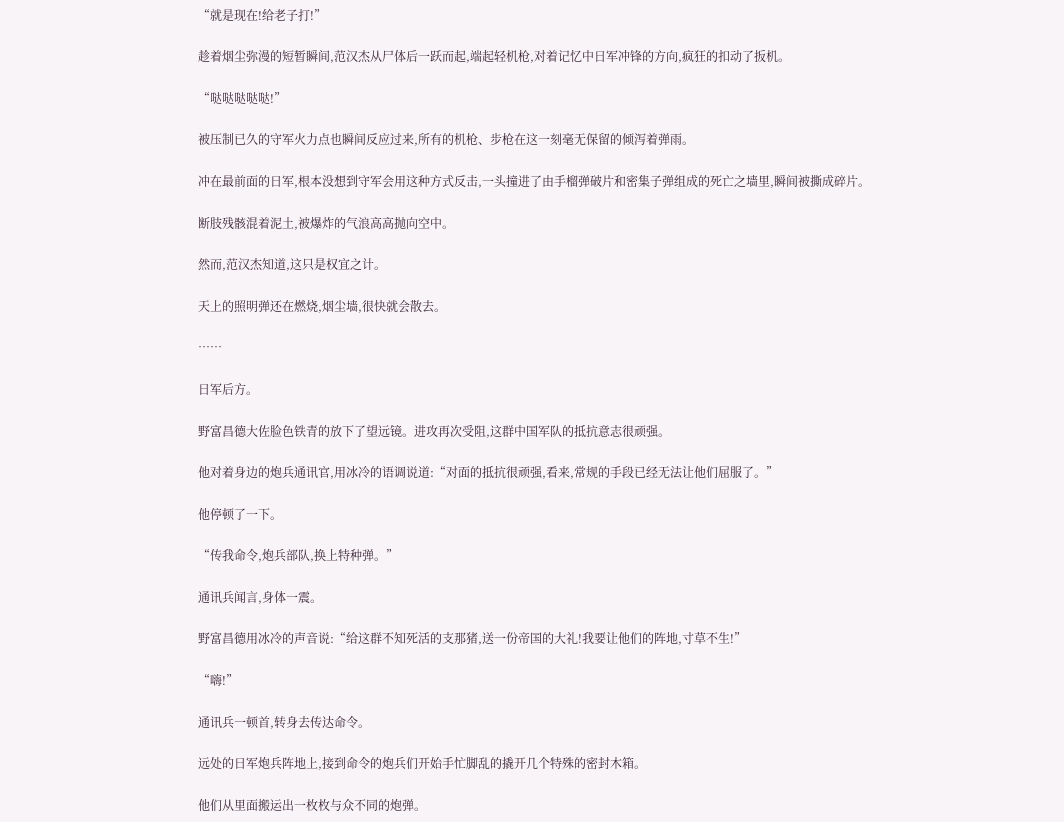“就是现在!给老子打!”

趁着烟尘弥漫的短暂瞬间,范汉杰从尸体后一跃而起,端起轻机枪,对着记忆中日军冲锋的方向,疯狂的扣动了扳机。

“哒哒哒哒哒!”

被压制已久的守军火力点也瞬间反应过来,所有的机枪、步枪在这一刻毫无保留的倾泻着弹雨。

冲在最前面的日军,根本没想到守军会用这种方式反击,一头撞进了由手榴弹破片和密集子弹组成的死亡之墙里,瞬间被撕成碎片。

断肢残骸混着泥土,被爆炸的气浪高高抛向空中。

然而,范汉杰知道,这只是权宜之计。

天上的照明弹还在燃烧,烟尘墙,很快就会散去。

……

日军后方。

野富昌德大佐脸色铁青的放下了望远镜。进攻再次受阻,这群中国军队的抵抗意志很顽强。

他对着身边的炮兵通讯官,用冰冷的语调说道:“对面的抵抗很顽强,看来,常规的手段已经无法让他们屈服了。”

他停顿了一下。

“传我命令,炮兵部队,换上特种弹。”

通讯兵闻言,身体一震。

野富昌德用冰冷的声音说:“给这群不知死活的支那猪,送一份帝国的大礼!我要让他们的阵地,寸草不生!”

“嗨!”

通讯兵一顿首,转身去传达命令。

远处的日军炮兵阵地上,接到命令的炮兵们开始手忙脚乱的撬开几个特殊的密封木箱。

他们从里面搬运出一枚枚与众不同的炮弹。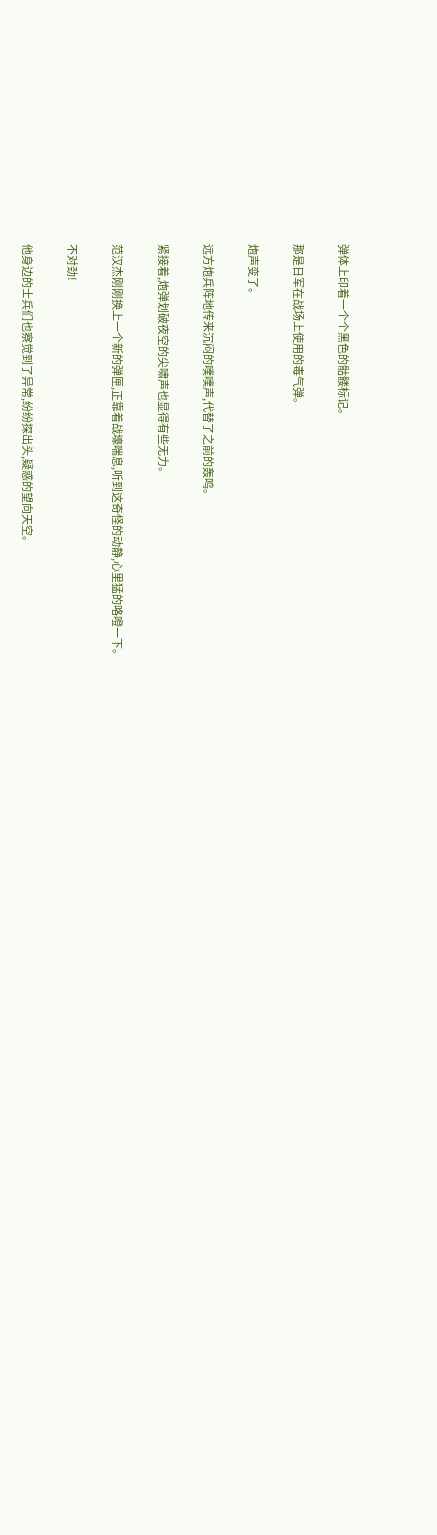弹体上印着一个个黑色的骷髅标记。

那是日军在战场上使用的毒气弹。

炮声变了。

远方炮兵阵地传来沉闷的噗噗声,代替了之前的轰鸣。

紧接着,炮弹划破夜空的尖啸声也显得有些无力。

范汉杰刚刚换上一个新的弹匣,正靠着战壕喘息,听到这奇怪的动静,心里猛的咯噔一下。

不对劲!

他身边的士兵们也察觉到了异常,纷纷探出头,疑惑的望向天空。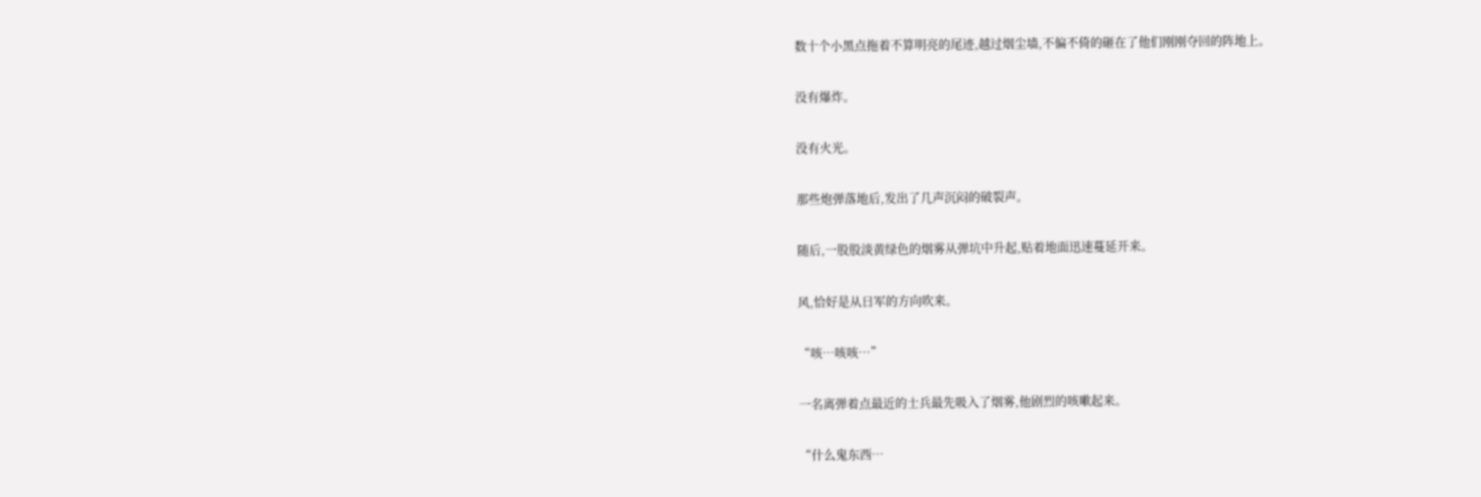数十个小黑点拖着不算明亮的尾迹,越过烟尘墙,不偏不倚的砸在了他们刚刚夺回的阵地上。

没有爆炸。

没有火光。

那些炮弹落地后,发出了几声沉闷的破裂声。

随后,一股股淡黄绿色的烟雾从弹坑中升起,贴着地面迅速蔓延开来。

风,恰好是从日军的方向吹来。

“咳…咳咳…”

一名离弹着点最近的士兵最先吸入了烟雾,他剧烈的咳嗽起来。

“什么鬼东西…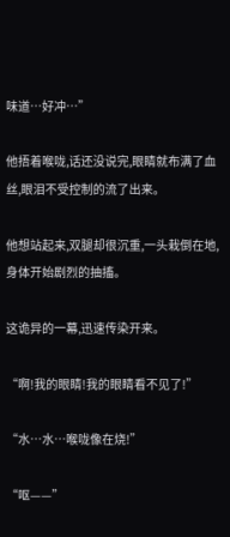味道…好冲…”

他捂着喉咙,话还没说完,眼睛就布满了血丝,眼泪不受控制的流了出来。

他想站起来,双腿却很沉重,一头栽倒在地,身体开始剧烈的抽搐。

这诡异的一幕,迅速传染开来。

“啊!我的眼睛!我的眼睛看不见了!”

“水…水…喉咙像在烧!”

“呕——”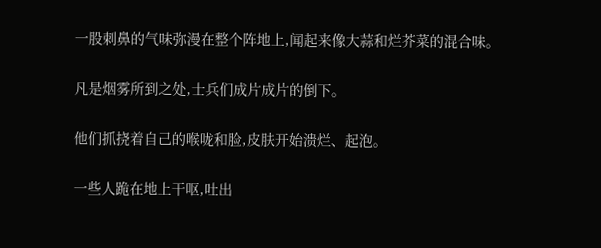一股刺鼻的气味弥漫在整个阵地上,闻起来像大蒜和烂芥菜的混合味。

凡是烟雾所到之处,士兵们成片成片的倒下。

他们抓挠着自己的喉咙和脸,皮肤开始溃烂、起泡。

一些人跪在地上干呕,吐出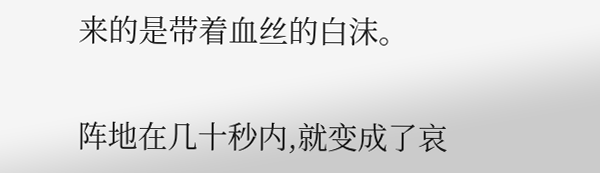来的是带着血丝的白沫。

阵地在几十秒内,就变成了哀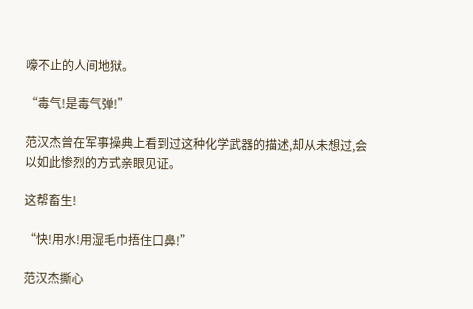嚎不止的人间地狱。

“毒气!是毒气弹!”

范汉杰曾在军事操典上看到过这种化学武器的描述,却从未想过,会以如此惨烈的方式亲眼见证。

这帮畜生!

“快!用水!用湿毛巾捂住口鼻!”

范汉杰撕心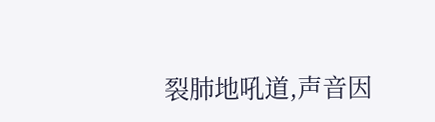裂肺地吼道,声音因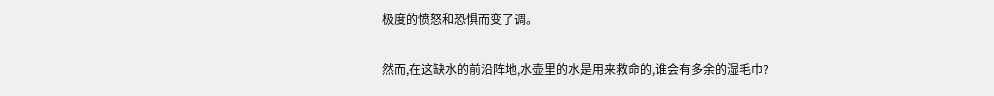极度的愤怒和恐惧而变了调。

然而,在这缺水的前沿阵地,水壶里的水是用来救命的,谁会有多余的湿毛巾?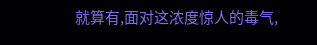就算有,面对这浓度惊人的毒气,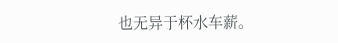也无异于杯水车薪。